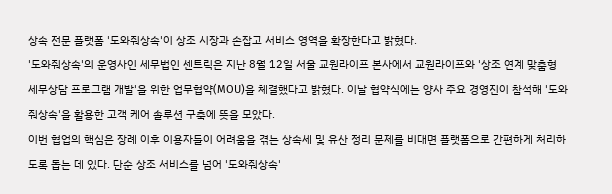상속 전문 플랫폼 '도와줘상속'이 상조 시장과 손잡고 서비스 영역을 확장한다고 밝혔다.
'도와줘상속'의 운영사인 세무법인 센트릭은 지난 8월 12일 서울 교원라이프 본사에서 교원라이프와 '상조 연계 맞춤형 세무상담 프로그램 개발'을 위한 업무협약(MOU)을 체결했다고 밝혔다. 이날 협약식에는 양사 주요 경영진이 참석해 '도와줘상속'을 활용한 고객 케어 솔루션 구축에 뜻을 모았다.
이번 협업의 핵심은 장례 이후 이용자들이 어려움을 겪는 상속세 및 유산 정리 문제를 비대면 플랫폼으로 간편하게 처리하도록 돕는 데 있다. 단순 상조 서비스를 넘어 '도와줘상속'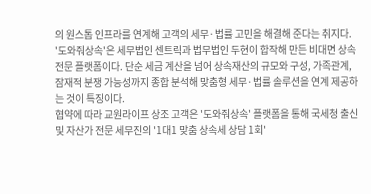의 원스톱 인프라를 연계해 고객의 세무·법률 고민을 해결해 준다는 취지다.
'도와줘상속'은 세무법인 센트릭과 법무법인 두현이 합작해 만든 비대면 상속 전문 플랫폼이다. 단순 세금 계산을 넘어 상속재산의 규모와 구성, 가족관계, 잠재적 분쟁 가능성까지 종합 분석해 맞춤형 세무·법률 솔루션을 연계 제공하는 것이 특징이다.
협약에 따라 교원라이프 상조 고객은 '도와줘상속' 플랫폼을 통해 국세청 출신 및 자산가 전문 세무진의 '1대1 맞춤 상속세 상담 1회'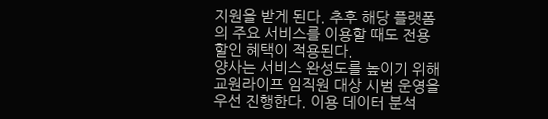지원을 받게 된다. 추후 해당 플랫폼의 주요 서비스를 이용할 때도 전용 할인 혜택이 적용된다.
양사는 서비스 완성도를 높이기 위해 교원라이프 임직원 대상 시범 운영을 우선 진행한다. 이용 데이터 분석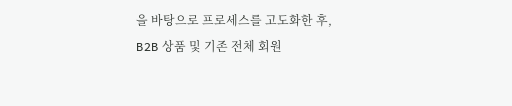을 바탕으로 프로세스를 고도화한 후, B2B 상품 및 기존 전체 회원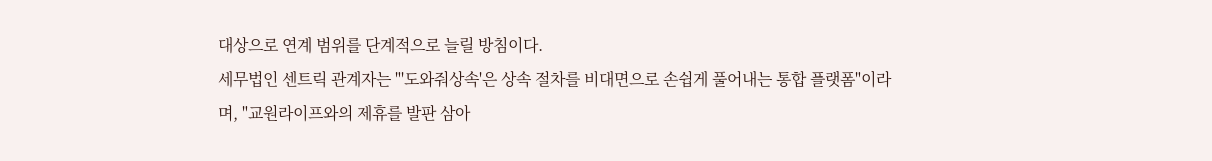대상으로 연계 범위를 단계적으로 늘릴 방침이다.
세무법인 센트릭 관계자는 "'도와줘상속'은 상속 절차를 비대면으로 손쉽게 풀어내는 통합 플랫폼"이라며, "교원라이프와의 제휴를 발판 삼아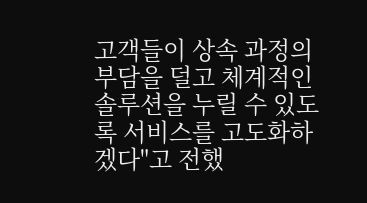고객들이 상속 과정의 부담을 덜고 체계적인 솔루션을 누릴 수 있도록 서비스를 고도화하겠다"고 전했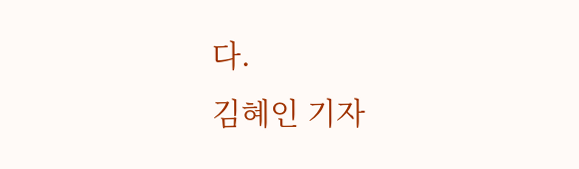다.
김혜인 기자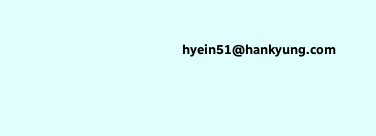hyein51@hankyung.com